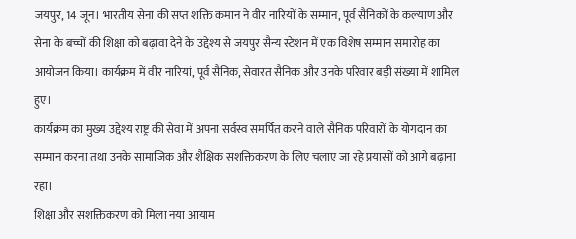जयपुर, 14 जून। भारतीय सेना की सप्त शक्ति कमान ने वीर नारियों के सम्मान, पूर्व सैनिकों के कल्याण और सेना के बच्चों की शिक्षा को बढ़ावा देने के उद्देश्य से जयपुर सैन्य स्टेशन में एक विशेष सम्मान समारोह का आयोजन किया। कार्यक्रम में वीर नारियां, पूर्व सैनिक, सेवारत सैनिक और उनके परिवार बड़ी संख्या में शामिल हुए।
कार्यक्रम का मुख्य उद्देश्य राष्ट्र की सेवा में अपना सर्वस्व समर्पित करने वाले सैनिक परिवारों के योगदान का सम्मान करना तथा उनके सामाजिक और शैक्षिक सशक्तिकरण के लिए चलाए जा रहे प्रयासों को आगे बढ़ाना रहा।
शिक्षा और सशक्तिकरण को मिला नया आयाम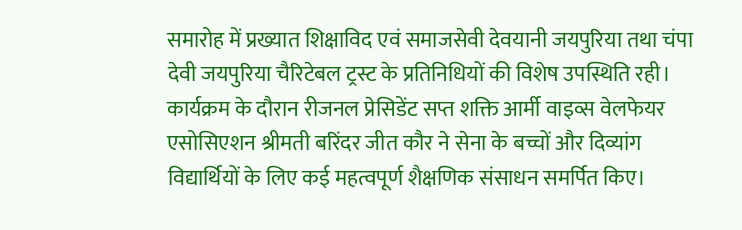समारोह में प्रख्यात शिक्षाविद एवं समाजसेवी देवयानी जयपुरिया तथा चंपा देवी जयपुरिया चैरिटेबल ट्रस्ट के प्रतिनिधियों की विशेष उपस्थिति रही। कार्यक्रम के दौरान रीजनल प्रेसिडेंट सप्त शक्ति आर्मी वाइव्स वेलफेयर एसोसिएशन श्रीमती बरिंदर जीत कौर ने सेना के बच्चों और दिव्यांग विद्यार्थियों के लिए कई महत्वपूर्ण शैक्षणिक संसाधन समर्पित किए।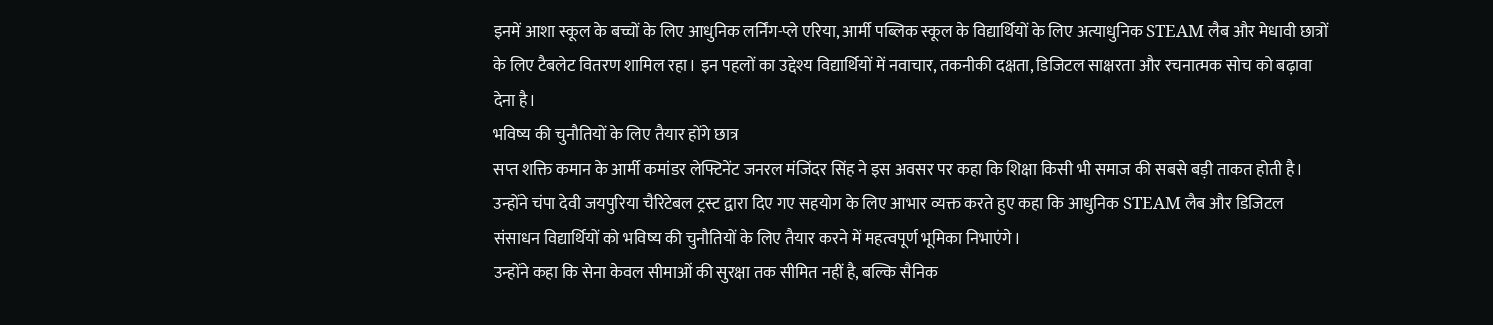इनमें आशा स्कूल के बच्चों के लिए आधुनिक लर्निंग-प्ले एरिया, आर्मी पब्लिक स्कूल के विद्यार्थियों के लिए अत्याधुनिक STEAM लैब और मेधावी छात्रों के लिए टैबलेट वितरण शामिल रहा। इन पहलों का उद्देश्य विद्यार्थियों में नवाचार, तकनीकी दक्षता, डिजिटल साक्षरता और रचनात्मक सोच को बढ़ावा देना है।
भविष्य की चुनौतियों के लिए तैयार होंगे छात्र
सप्त शक्ति कमान के आर्मी कमांडर लेफ्टिनेंट जनरल मंजिंदर सिंह ने इस अवसर पर कहा कि शिक्षा किसी भी समाज की सबसे बड़ी ताकत होती है। उन्होंने चंपा देवी जयपुरिया चैरिटेबल ट्रस्ट द्वारा दिए गए सहयोग के लिए आभार व्यक्त करते हुए कहा कि आधुनिक STEAM लैब और डिजिटल संसाधन विद्यार्थियों को भविष्य की चुनौतियों के लिए तैयार करने में महत्वपूर्ण भूमिका निभाएंगे।
उन्होंने कहा कि सेना केवल सीमाओं की सुरक्षा तक सीमित नहीं है, बल्कि सैनिक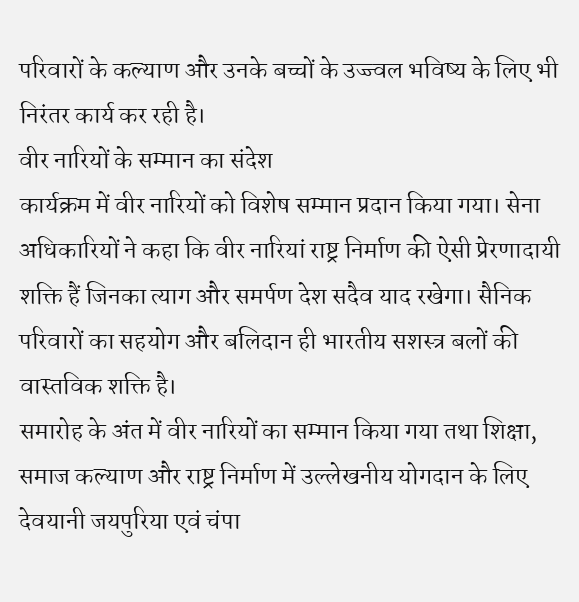परिवारों के कल्याण और उनके बच्चों के उज्ज्वल भविष्य के लिए भी निरंतर कार्य कर रही है।
वीर नारियों के सम्मान का संदेश
कार्यक्रम में वीर नारियों को विशेष सम्मान प्रदान किया गया। सेना अधिकारियों ने कहा कि वीर नारियां राष्ट्र निर्माण की ऐसी प्रेरणादायी शक्ति हैं जिनका त्याग और समर्पण देश सदैव याद रखेगा। सैनिक परिवारों का सहयोग और बलिदान ही भारतीय सशस्त्र बलों की वास्तविक शक्ति है।
समारोह के अंत में वीर नारियों का सम्मान किया गया तथा शिक्षा, समाज कल्याण और राष्ट्र निर्माण में उल्लेखनीय योगदान के लिए देवयानी जयपुरिया एवं चंपा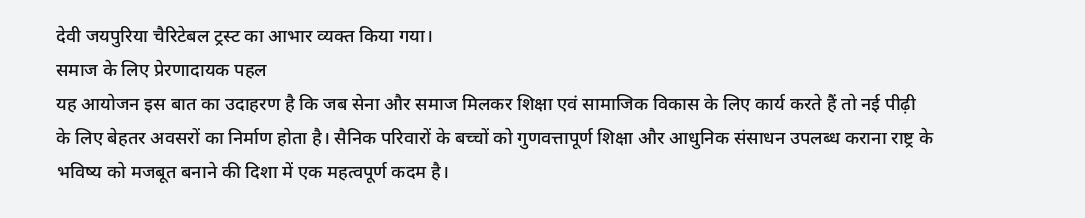देवी जयपुरिया चैरिटेबल ट्रस्ट का आभार व्यक्त किया गया।
समाज के लिए प्रेरणादायक पहल
यह आयोजन इस बात का उदाहरण है कि जब सेना और समाज मिलकर शिक्षा एवं सामाजिक विकास के लिए कार्य करते हैं तो नई पीढ़ी के लिए बेहतर अवसरों का निर्माण होता है। सैनिक परिवारों के बच्चों को गुणवत्तापूर्ण शिक्षा और आधुनिक संसाधन उपलब्ध कराना राष्ट्र के भविष्य को मजबूत बनाने की दिशा में एक महत्वपूर्ण कदम है।